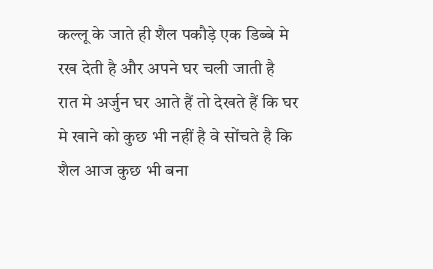कल्लू के जाते ही शैल पकौड़े एक डिब्बे मे रख देती है और अपने घर चली जाती है
रात मे अर्जुन घर आते हैं तो देखते हैं कि घर मे खाने को कुछ भी नहीं है वे सोंचते है कि शैल आज कुछ भी बना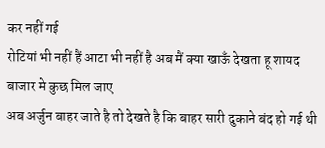कर नहीं गई
रोटियां भी नहीं हैं आटा भी नहीं है अब मैं क्या खाऊँ देखता हू शायद बाजार मे कुछ मिल जाए
अब अर्जुन बाहर जाते है तो देखते है कि बाहर सारी दुकाने बंद हो गई थी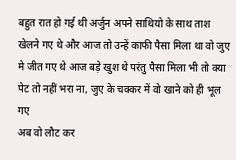बहुत रात हो गई थी अर्जुन अपने साथियो के साथ ताश खेलने गए थे और आज तो उन्हें काफी पैसा मिला था वो जुए मे जीत गए थे आज बड़े खुश थे परंतु पैसा मिला भी तो क्या पेट तो नहीं भरा ना, जुए के चक्कर में वो खाने को ही भूल गए
अब वो लौट कर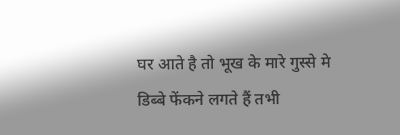घर आते है तो भूख के मारे गुस्से मे डिब्बे फेंकने लगते हैं तभी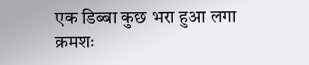एक डिब्बा कुछ भरा हुआ लगा
क्रमशः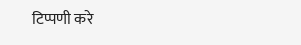टिप्पणी करे